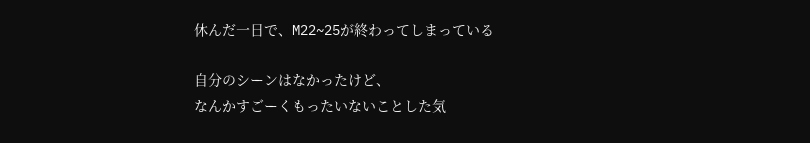休んだ一日で、M22~25が終わってしまっている

自分のシーンはなかったけど、
なんかすごーくもったいないことした気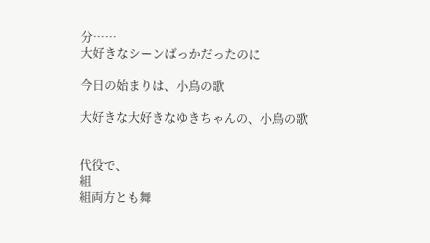分……
大好きなシーンばっかだったのに

今日の始まりは、小鳥の歌

大好きな大好きなゆきちゃんの、小鳥の歌


代役で、
組
組両方とも舞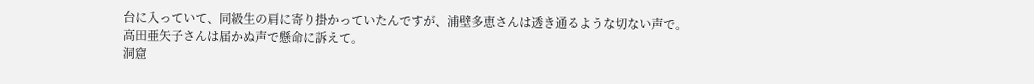台に入っていて、同級生の肩に寄り掛かっていたんですが、浦壁多恵さんは透き通るような切ない声で。
高田亜矢子さんは届かぬ声で懸命に訴えて。
洞窟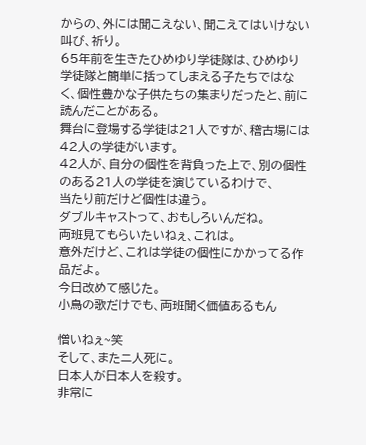からの、外には聞こえない、聞こえてはいけない叫び、祈り。
65年前を生きたひめゆり学徒隊は、ひめゆり学徒隊と簡単に括ってしまえる子たちではなく、個性豊かな子供たちの集まりだったと、前に読んだことがある。
舞台に登場する学徒は21人ですが、稽古場には42人の学徒がいます。
42人が、自分の個性を背負った上で、別の個性のある21人の学徒を演じているわけで、
当たり前だけど個性は違う。
ダブルキャストって、おもしろいんだね。
両班見てもらいたいねぇ、これは。
意外だけど、これは学徒の個性にかかってる作品だよ。
今日改めて感じた。
小鳥の歌だけでも、両班聞く価値あるもん

憎いねぇ~笑
そして、またニ人死に。
日本人が日本人を殺す。
非常に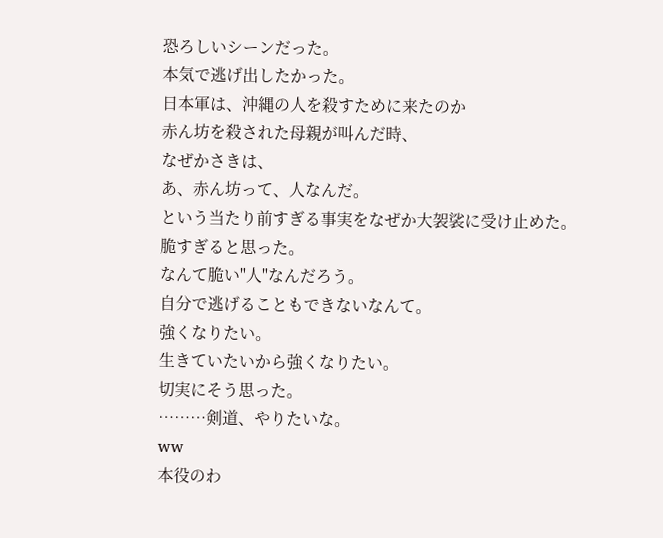恐ろしいシーンだった。
本気で逃げ出したかった。
日本軍は、沖縄の人を殺すために来たのか
赤ん坊を殺された母親が叫んだ時、
なぜかさきは、
あ、赤ん坊って、人なんだ。
という当たり前すぎる事実をなぜか大袈裟に受け止めた。
脆すぎると思った。
なんて脆い"人"なんだろう。
自分で逃げることもできないなんて。
強くなりたい。
生きていたいから強くなりたい。
切実にそう思った。
………剣道、やりたいな。
ww
本役のわ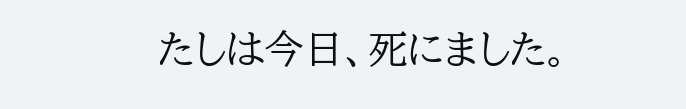たしは今日、死にました。